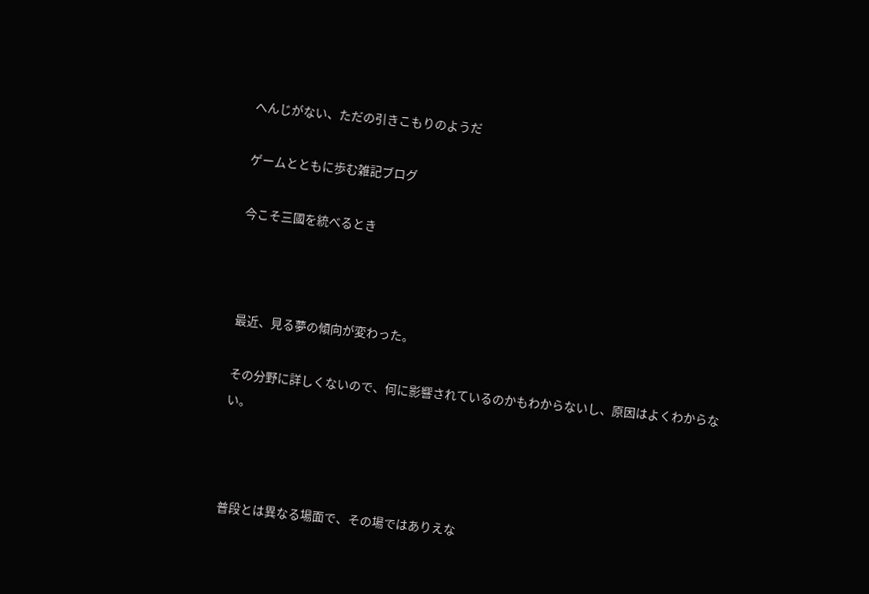へんじがない、ただの引きこもりのようだ

ゲームとともに歩む雑記ブログ

今こそ三國を統べるとき



最近、見る夢の傾向が変わった。

その分野に詳しくないので、何に影響されているのかもわからないし、原因はよくわからない。



普段とは異なる場面で、その場ではありえな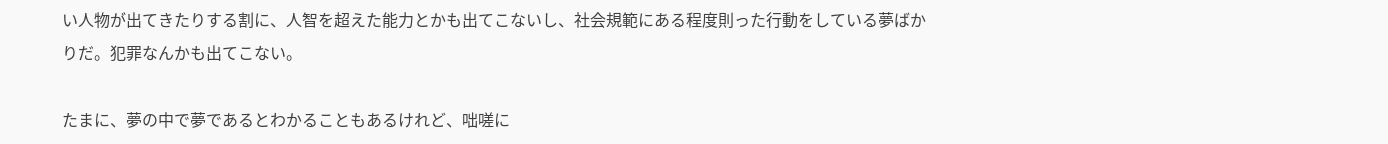い人物が出てきたりする割に、人智を超えた能力とかも出てこないし、社会規範にある程度則った行動をしている夢ばかりだ。犯罪なんかも出てこない。

たまに、夢の中で夢であるとわかることもあるけれど、咄嗟に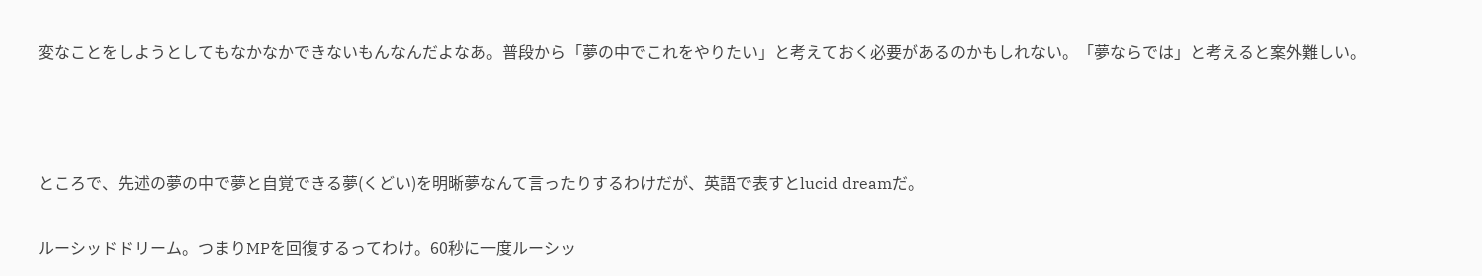変なことをしようとしてもなかなかできないもんなんだよなあ。普段から「夢の中でこれをやりたい」と考えておく必要があるのかもしれない。「夢ならでは」と考えると案外難しい。



ところで、先述の夢の中で夢と自覚できる夢(くどい)を明晰夢なんて言ったりするわけだが、英語で表すとlucid dreamだ。

ルーシッドドリーム。つまりMPを回復するってわけ。60秒に一度ルーシッ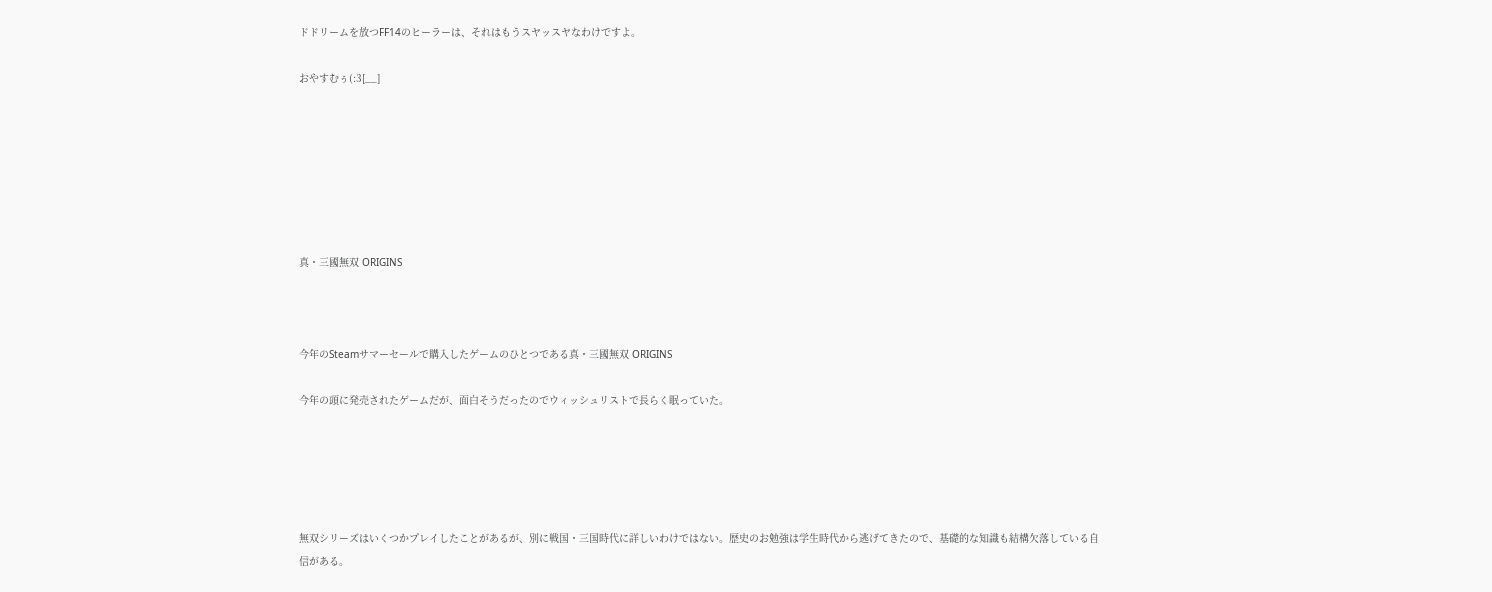ドドリームを放つFF14のヒーラーは、それはもうスヤッスヤなわけですよ。

おやすむぅ(:3[__]







真・三國無双 ORIGINS



今年のSteamサマーセールで購入したゲームのひとつである真・三國無双 ORIGINS

今年の頭に発売されたゲームだが、面白そうだったのでウィッシュリストで長らく眠っていた。





無双シリーズはいくつかプレイしたことがあるが、別に戦国・三国時代に詳しいわけではない。歴史のお勉強は学生時代から逃げてきたので、基礎的な知識も結構欠落している自信がある。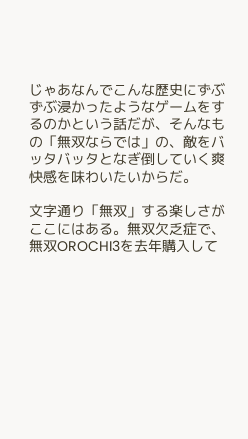じゃあなんでこんな歴史にずぶずぶ浸かったようなゲームをするのかという話だが、そんなもの「無双ならでは」の、敵をバッタバッタとなぎ倒していく爽快感を味わいたいからだ。

文字通り「無双」する楽しさがここにはある。無双欠乏症で、無双OROCHI3を去年購入して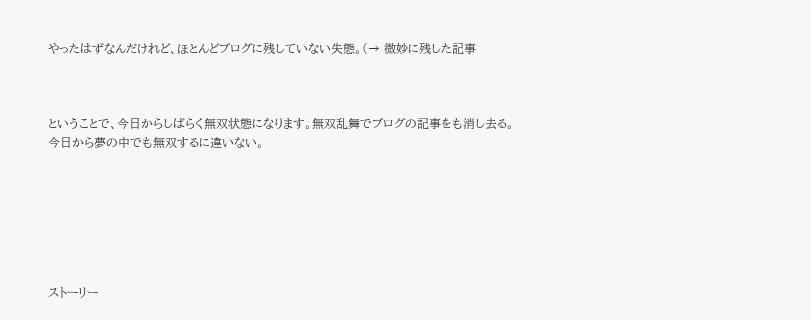やったはずなんだけれど、ほとんどブログに残していない失態。(→ 微妙に残した記事



ということで、今日からしばらく無双状態になります。無双乱舞でブログの記事をも消し去る。今日から夢の中でも無双するに違いない。







ストーリー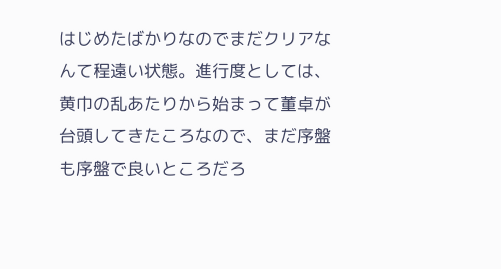はじめたばかりなのでまだクリアなんて程遠い状態。進行度としては、黄巾の乱あたりから始まって董卓が台頭してきたころなので、まだ序盤も序盤で良いところだろ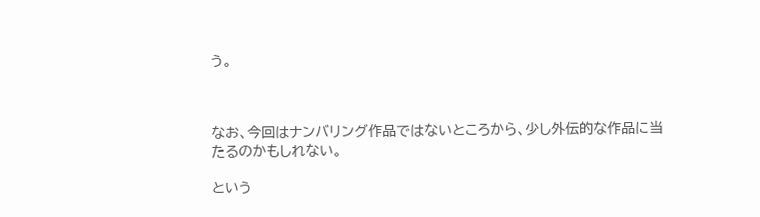う。



なお、今回はナンバリング作品ではないところから、少し外伝的な作品に当たるのかもしれない。

という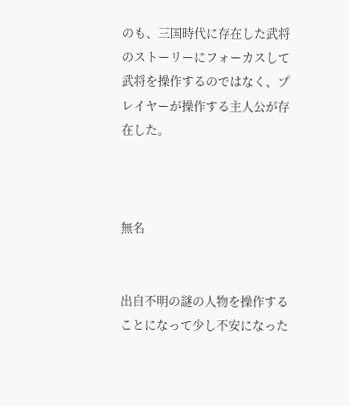のも、三国時代に存在した武将のストーリーにフォーカスして武将を操作するのではなく、プレイヤーが操作する主人公が存在した。



無名


出自不明の謎の人物を操作することになって少し不安になった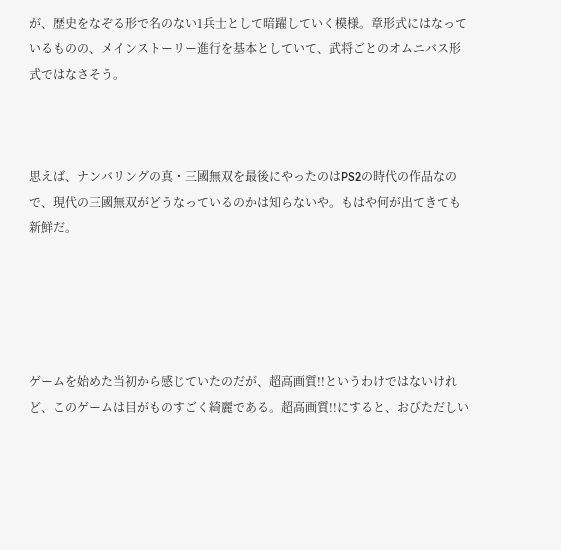が、歴史をなぞる形で名のない1兵士として暗躍していく模様。章形式にはなっているものの、メインストーリー進行を基本としていて、武将ごとのオムニバス形式ではなさそう。



思えば、ナンバリングの真・三國無双を最後にやったのはPS2の時代の作品なので、現代の三國無双がどうなっているのかは知らないや。もはや何が出てきても新鮮だ。





ゲームを始めた当初から感じていたのだが、超高画質!!というわけではないけれど、このゲームは目がものすごく綺麗である。超高画質!!にすると、おびただしい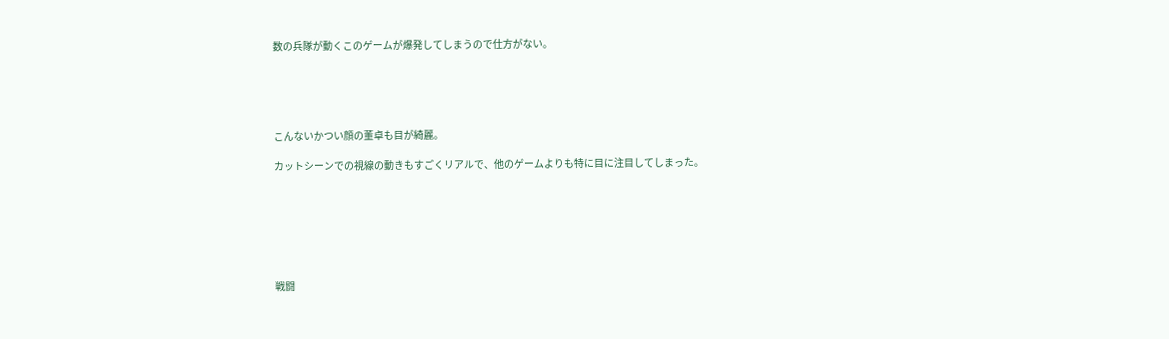数の兵隊が動くこのゲームが爆発してしまうので仕方がない。





こんないかつい顔の董卓も目が綺麗。

カットシーンでの視線の動きもすごくリアルで、他のゲームよりも特に目に注目してしまった。







戦闘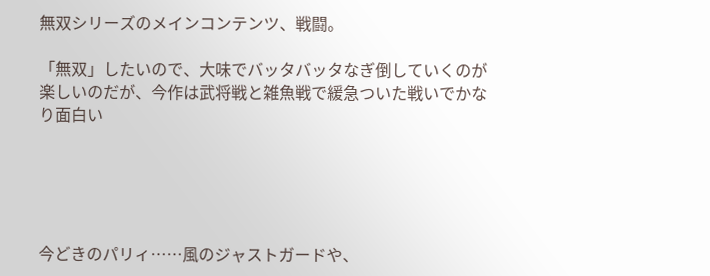無双シリーズのメインコンテンツ、戦闘。

「無双」したいので、大味でバッタバッタなぎ倒していくのが楽しいのだが、今作は武将戦と雑魚戦で緩急ついた戦いでかなり面白い





今どきのパリィ……風のジャストガードや、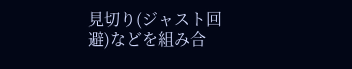見切り(ジャスト回避)などを組み合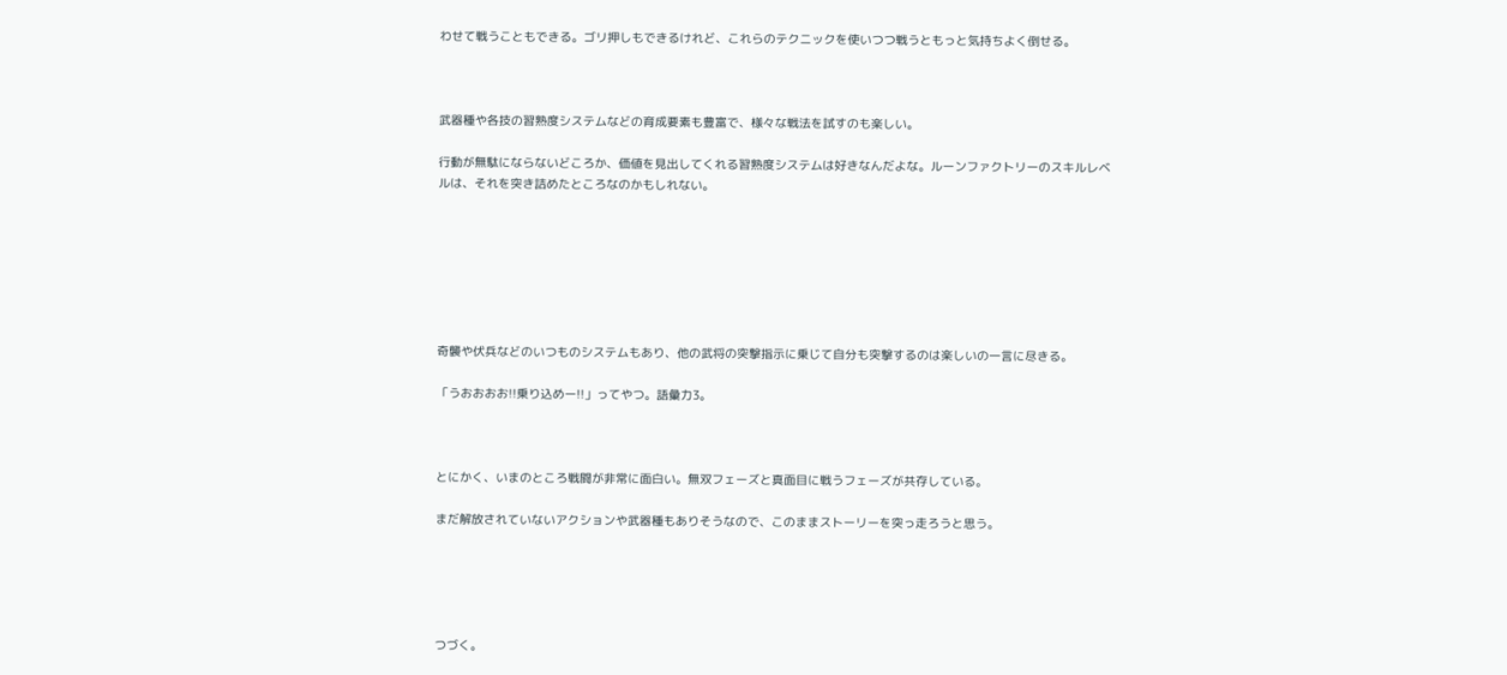わせて戦うこともできる。ゴリ押しもできるけれど、これらのテクニックを使いつつ戦うともっと気持ちよく倒せる。



武器種や各技の習熟度システムなどの育成要素も豊富で、様々な戦法を試すのも楽しい。

行動が無駄にならないどころか、価値を見出してくれる習熟度システムは好きなんだよな。ルーンファクトリーのスキルレベルは、それを突き詰めたところなのかもしれない。







奇襲や伏兵などのいつものシステムもあり、他の武将の突撃指示に乗じて自分も突撃するのは楽しいの一言に尽きる。

「うおおおお!!乗り込めー!!」ってやつ。語彙力3。



とにかく、いまのところ戦闘が非常に面白い。無双フェーズと真面目に戦うフェーズが共存している。

まだ解放されていないアクションや武器種もありそうなので、このままストーリーを突っ走ろうと思う。





つづく。